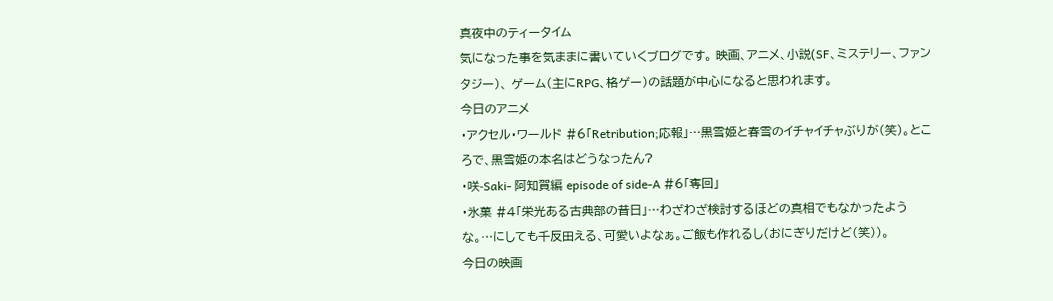真夜中のティータイム
気になった事を気ままに書いていくブログです。 映画、アニメ、小説(SF、ミステリー、ファンタジー)、 ゲーム(主にRPG、格ゲー)の話題が中心になると思われます。
今日のアニメ
・アクセル・ワールド #6「Retribution;応報」…黒雪姫と春雪のイチャイチャぶりが(笑)。ところで、黒雪姫の本名はどうなったん?
・咲-Saki- 阿知賀編 episode of side-A #6「奪回」
・氷菓 #4「栄光ある古典部の昔日」…わざわざ検討するほどの真相でもなかったような。…にしても千反田える、可愛いよなぁ。ご飯も作れるし(おにぎりだけど(笑))。
今日の映画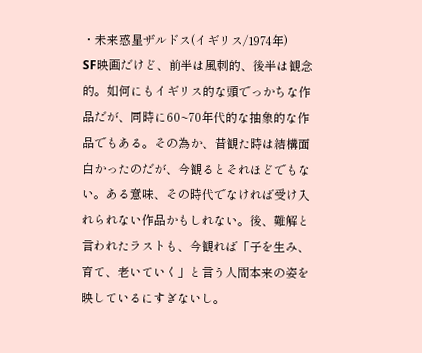・未来惑星ザルドス(イギリス/1974年)
SF映画だけど、前半は風刺的、後半は観念的。如何にもイギリス的な頭でっかちな作品だが、同時に60~70年代的な抽象的な作品でもある。その為か、昔観た時は結構面白かったのだが、今観るとそれほどでもない。ある意味、その時代でなければ受け入れられない作品かもしれない。後、難解と言われたラストも、今観れば「子を生み、育て、老いていく」と言う人間本来の姿を映しているにすぎないし。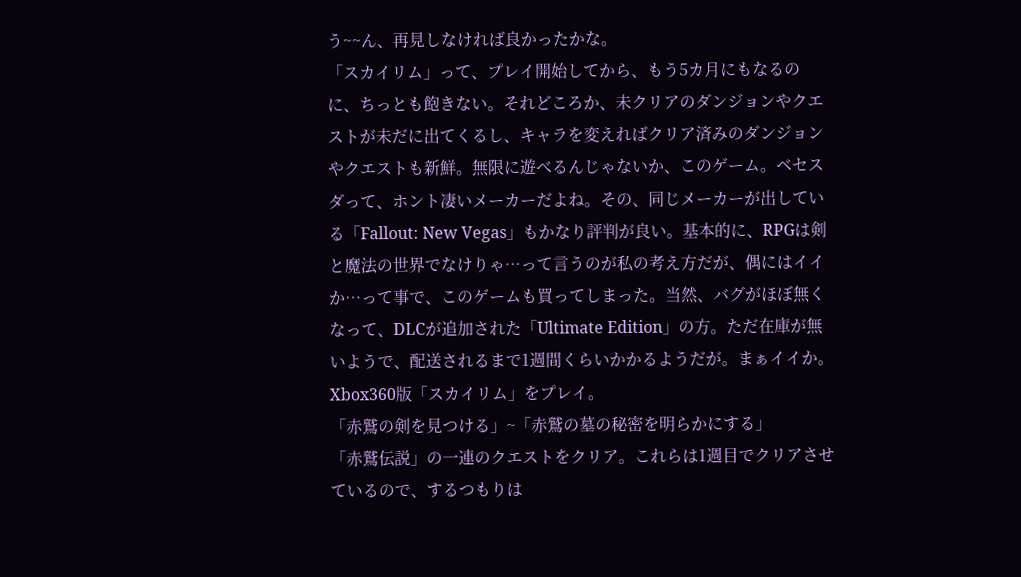う~~ん、再見しなければ良かったかな。
「スカイリム」って、プレイ開始してから、もう5カ月にもなるのに、ちっとも飽きない。それどころか、未クリアのダンジョンやクエストが未だに出てくるし、キャラを変えればクリア済みのダンジョンやクエストも新鮮。無限に遊べるんじゃないか、このゲーム。ベセスダって、ホント凄いメーカーだよね。その、同じメーカーが出している「Fallout: New Vegas」もかなり評判が良い。基本的に、RPGは剣と魔法の世界でなけりゃ…って言うのが私の考え方だが、偶にはイイか…って事で、このゲームも買ってしまった。当然、バグがほぼ無くなって、DLCが追加された「Ultimate Edition」の方。ただ在庫が無いようで、配送されるまで1週間くらいかかるようだが。まぁイイか。
Xbox360版「スカイリム」をプレイ。
「赤鷲の剣を見つける」~「赤鷲の墓の秘密を明らかにする」
「赤鷲伝説」の一連のクエストをクリア。これらは1週目でクリアさせているので、するつもりは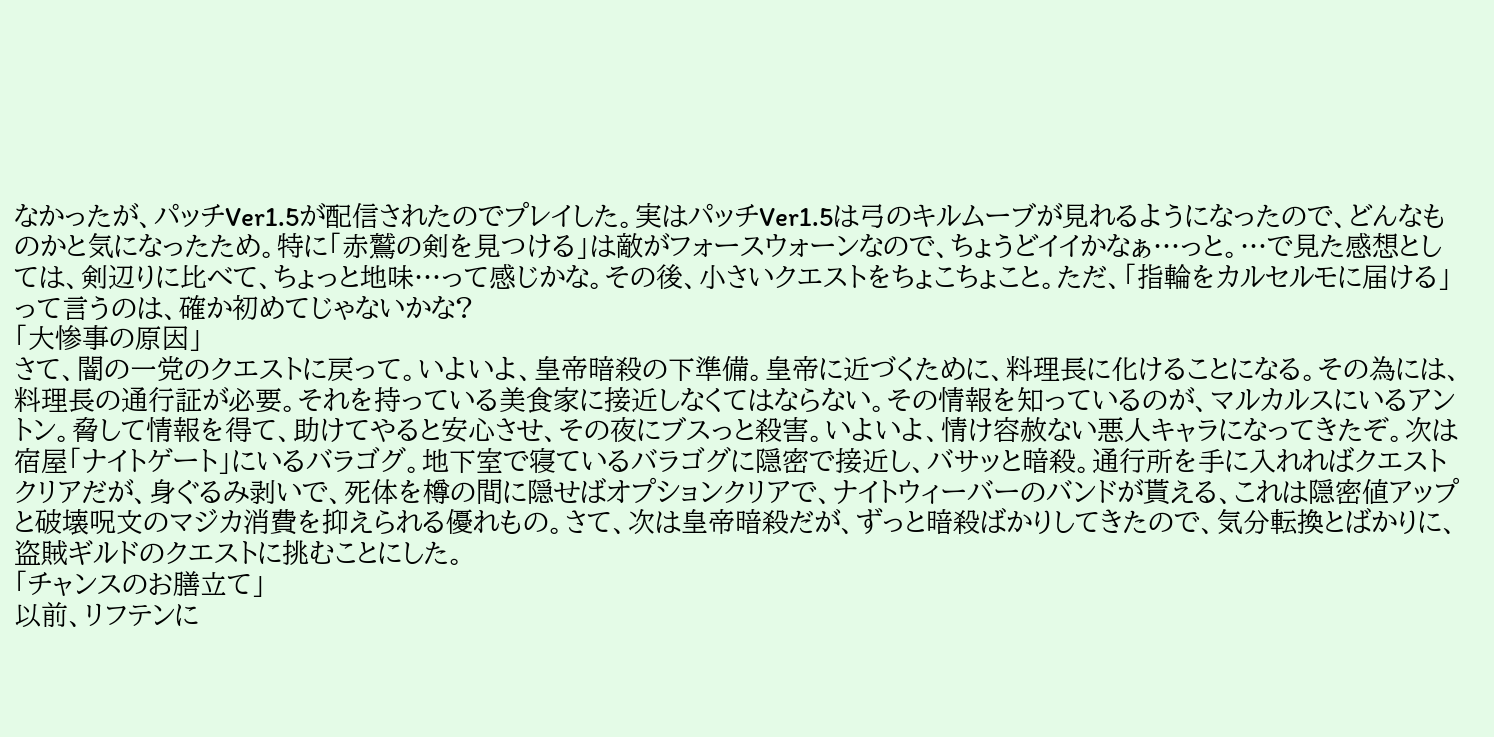なかったが、パッチVer1.5が配信されたのでプレイした。実はパッチVer1.5は弓のキルムーブが見れるようになったので、どんなものかと気になったため。特に「赤鷲の剣を見つける」は敵がフォースウォーンなので、ちょうどイイかなぁ…っと。…で見た感想としては、剣辺りに比べて、ちょっと地味…って感じかな。その後、小さいクエストをちょこちょこと。ただ、「指輪をカルセルモに届ける」って言うのは、確か初めてじゃないかな?
「大惨事の原因」
さて、闇の一党のクエストに戻って。いよいよ、皇帝暗殺の下準備。皇帝に近づくために、料理長に化けることになる。その為には、料理長の通行証が必要。それを持っている美食家に接近しなくてはならない。その情報を知っているのが、マルカルスにいるアントン。脅して情報を得て、助けてやると安心させ、その夜にブスっと殺害。いよいよ、情け容赦ない悪人キャラになってきたぞ。次は宿屋「ナイトゲート」にいるバラゴグ。地下室で寝ているバラゴグに隠密で接近し、バサッと暗殺。通行所を手に入れればクエストクリアだが、身ぐるみ剥いで、死体を樽の間に隠せばオプションクリアで、ナイトウィーバーのバンドが貰える、これは隠密値アップと破壊呪文のマジカ消費を抑えられる優れもの。さて、次は皇帝暗殺だが、ずっと暗殺ばかりしてきたので、気分転換とばかりに、盗賊ギルドのクエストに挑むことにした。
「チャンスのお膳立て」
以前、リフテンに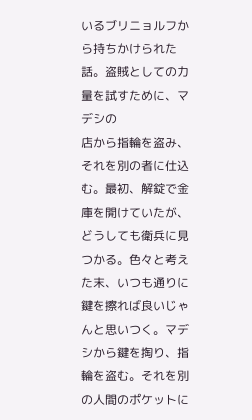いるブリニョルフから持ちかけられた話。盗賊としての力量を試すために、マデシの
店から指輪を盗み、それを別の者に仕込む。最初、解錠で金庫を開けていたが、どうしても衛兵に見つかる。色々と考えた末、いつも通りに鍵を擦れば良いじゃんと思いつく。マデシから鍵を掏り、指輪を盗む。それを別の人間のポケットに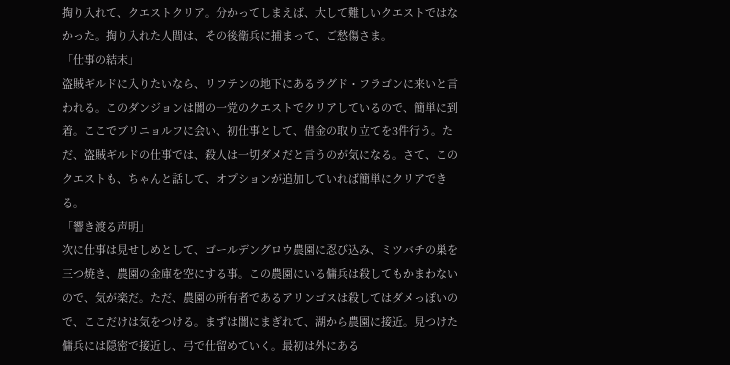掏り入れて、クエストクリア。分かってしまえば、大して難しいクエストではなかった。掏り入れた人間は、その後衛兵に捕まって、ご愁傷さま。
「仕事の結末」
盗賊ギルドに入りたいなら、リフテンの地下にあるラグド・フラゴンに来いと言われる。このダンジョンは闇の一党のクエストでクリアしているので、簡単に到着。ここでブリニョルフに会い、初仕事として、借金の取り立てを3件行う。ただ、盗賊ギルドの仕事では、殺人は一切ダメだと言うのが気になる。さて、このクエストも、ちゃんと話して、オプションが追加していれば簡単にクリアできる。
「響き渡る声明」
次に仕事は見せしめとして、ゴールデングロウ農園に忍び込み、ミツバチの巣を三つ焼き、農園の金庫を空にする事。この農園にいる傭兵は殺してもかまわないので、気が楽だ。ただ、農園の所有者であるアリンゴスは殺してはダメっぽいので、ここだけは気をつける。まずは闇にまぎれて、湖から農園に接近。見つけた傭兵には隠密で接近し、弓で仕留めていく。最初は外にある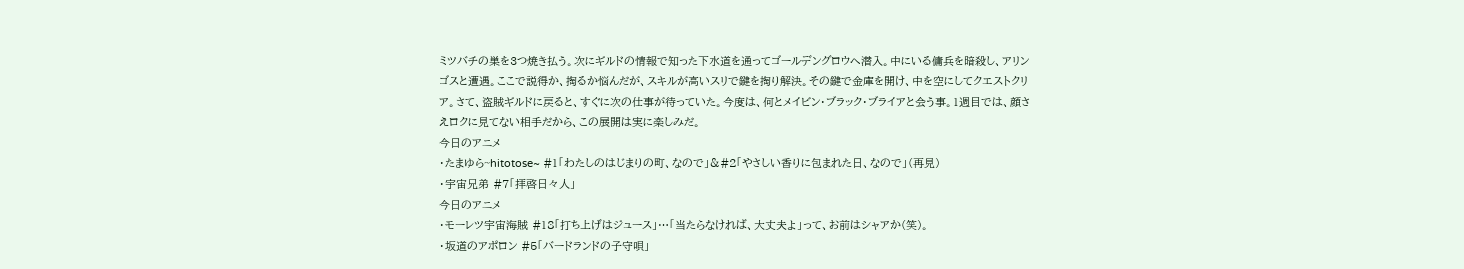ミツバチの巣を3つ焼き払う。次にギルドの情報で知った下水道を通ってゴールデングロウへ潜入。中にいる傭兵を暗殺し、アリンゴスと遭遇。ここで説得か、掏るか悩んだが、スキルが高いスリで鍵を掏り解決。その鍵で金庫を開け、中を空にしてクエストクリア。さて、盗賊ギルドに戻ると、すぐに次の仕事が待っていた。今度は、何とメイビン・ブラック・ブライアと会う事。1週目では、顔さえロクに見てない相手だから、この展開は実に楽しみだ。
今日のアニメ
・たまゆら~hitotose~ #1「わたしのはじまりの町、なので」&#2「やさしい香りに包まれた日、なので」(再見)
・宇宙兄弟 #7「拝啓日々人」
今日のアニメ
・モーレツ宇宙海賊 #18「打ち上げはジュース」…「当たらなければ、大丈夫よ」って、お前はシャアか(笑)。
・坂道のアポロン #5「バードランドの子守唄」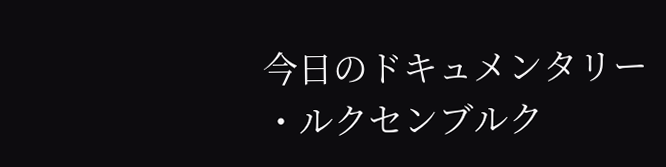今日のドキュメンタリー
・ルクセンブルク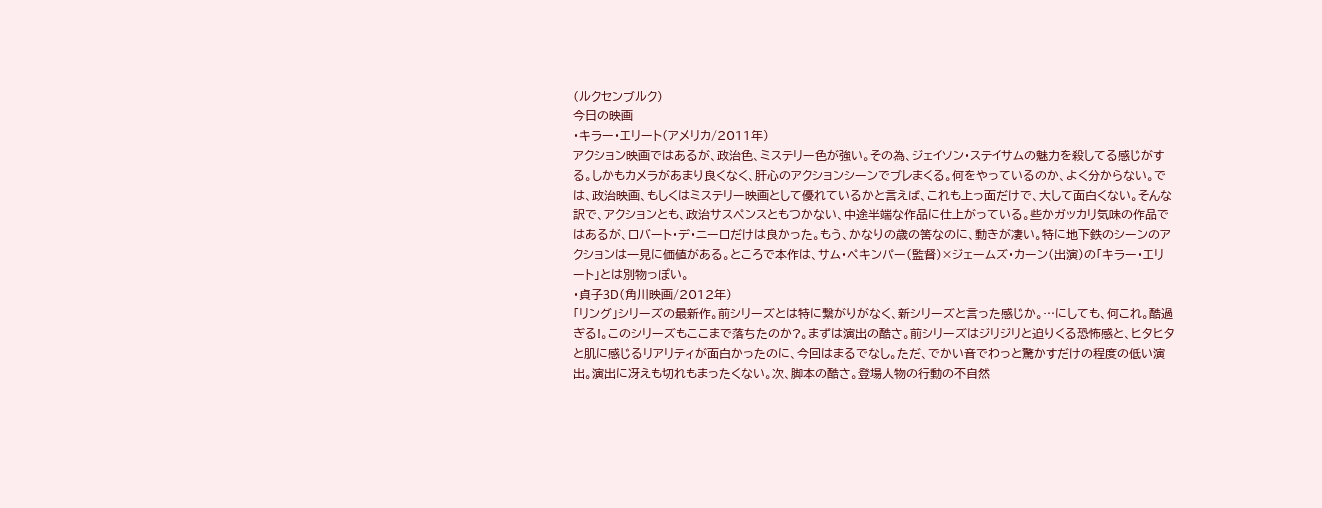(ルクセンブルク)
今日の映画
・キラー・エリート(アメリカ/2011年)
アクション映画ではあるが、政治色、ミステリー色が強い。その為、ジェイソン・ステイサムの魅力を殺してる感じがする。しかもカメラがあまり良くなく、肝心のアクションシーンでブレまくる。何をやっているのか、よく分からない。では、政治映画、もしくはミステリー映画として優れているかと言えば、これも上っ面だけで、大して面白くない。そんな訳で、アクションとも、政治サスペンスともつかない、中途半端な作品に仕上がっている。些かガッカリ気味の作品ではあるが、ロバート・デ・ニーロだけは良かった。もう、かなりの歳の筈なのに、動きが凄い。特に地下鉄のシーンのアクションは一見に価値がある。ところで本作は、サム・ペキンパー(監督)×ジェームズ・カーン(出演)の「キラー・エリート」とは別物っぽい。
・貞子3D(角川映画/2012年)
「リング」シリーズの最新作。前シリーズとは特に繋がりがなく、新シリーズと言った感じか。…にしても、何これ。酷過ぎる!。このシリーズもここまで落ちたのか?。まずは演出の酷さ。前シリーズはジリジリと迫りくる恐怖感と、ヒタヒタと肌に感じるリアリティが面白かったのに、今回はまるでなし。ただ、でかい音でわっと驚かすだけの程度の低い演出。演出に冴えも切れもまったくない。次、脚本の酷さ。登場人物の行動の不自然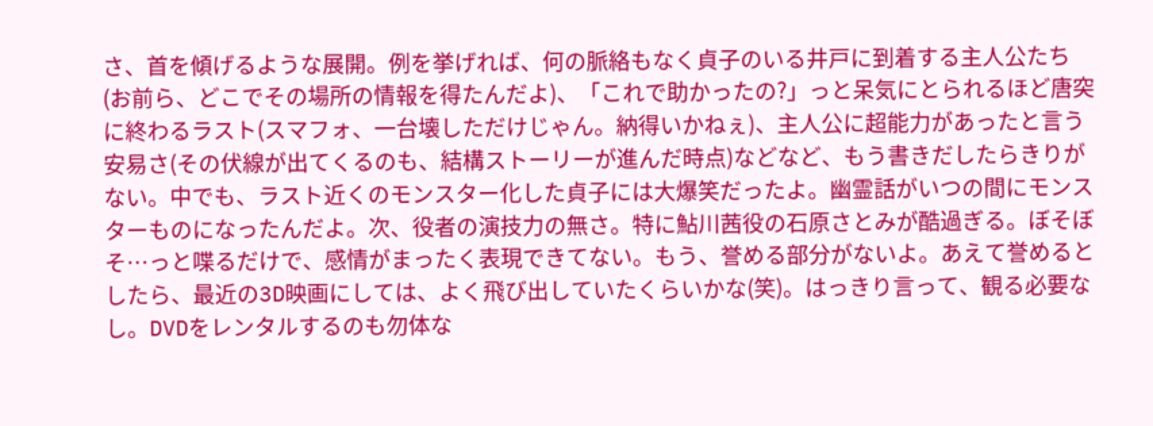さ、首を傾げるような展開。例を挙げれば、何の脈絡もなく貞子のいる井戸に到着する主人公たち(お前ら、どこでその場所の情報を得たんだよ)、「これで助かったの?」っと呆気にとられるほど唐突に終わるラスト(スマフォ、一台壊しただけじゃん。納得いかねぇ)、主人公に超能力があったと言う安易さ(その伏線が出てくるのも、結構ストーリーが進んだ時点)などなど、もう書きだしたらきりがない。中でも、ラスト近くのモンスター化した貞子には大爆笑だったよ。幽霊話がいつの間にモンスターものになったんだよ。次、役者の演技力の無さ。特に鮎川茜役の石原さとみが酷過ぎる。ぼそぼそ…っと喋るだけで、感情がまったく表現できてない。もう、誉める部分がないよ。あえて誉めるとしたら、最近の3D映画にしては、よく飛び出していたくらいかな(笑)。はっきり言って、観る必要なし。DVDをレンタルするのも勿体な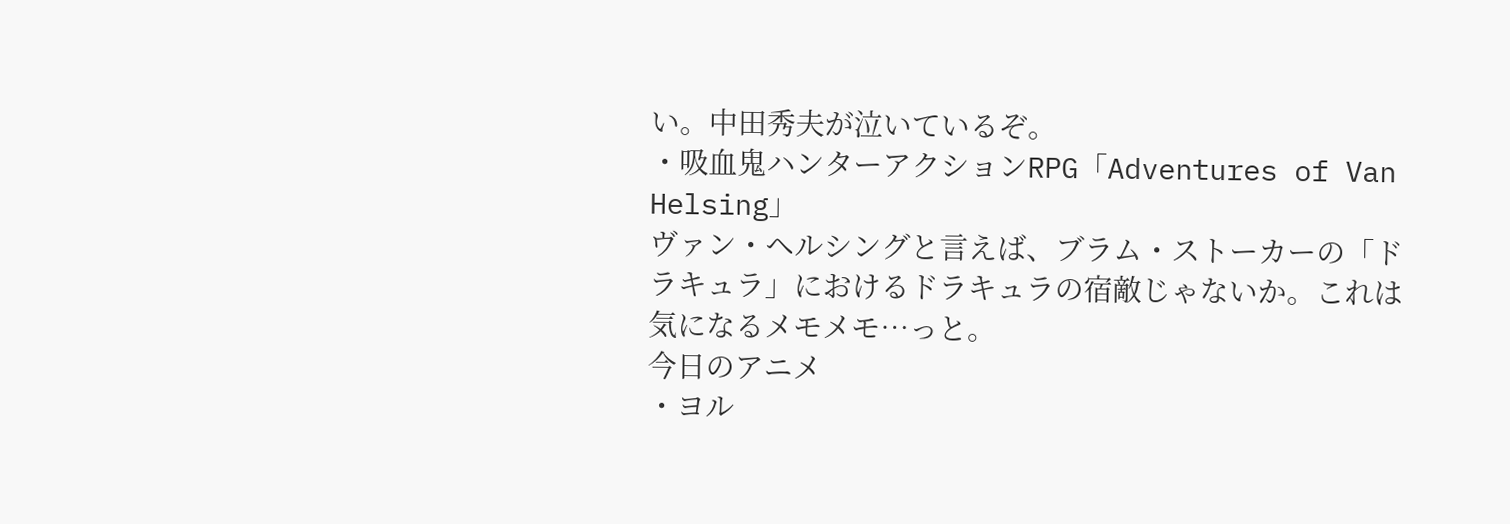い。中田秀夫が泣いているぞ。
・吸血鬼ハンターアクションRPG「Adventures of Van Helsing」
ヴァン・ヘルシングと言えば、ブラム・ストーカーの「ドラキュラ」におけるドラキュラの宿敵じゃないか。これは気になるメモメモ…っと。
今日のアニメ
・ヨル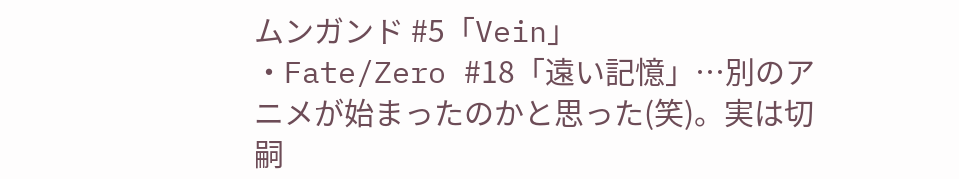ムンガンド #5「Vein」
・Fate/Zero #18「遠い記憶」…別のアニメが始まったのかと思った(笑)。実は切嗣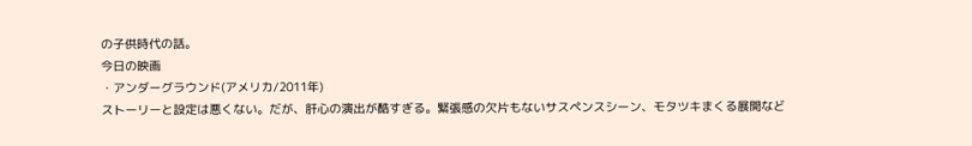の子供時代の話。
今日の映画
・アンダーグラウンド(アメリカ/2011年)
ストーリーと設定は悪くない。だが、肝心の演出が酷すぎる。緊張感の欠片もないサスペンスシーン、モタツキまくる展開など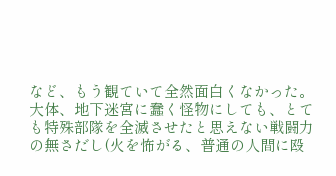など、もう観ていて全然面白くなかった。大体、地下迷宮に蠢く怪物にしても、とても特殊部隊を全滅させたと思えない戦闘力の無さだし(火を怖がる、普通の人間に殴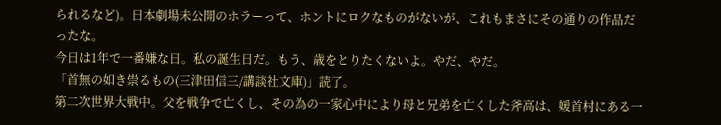られるなど)。日本劇場未公開のホラーって、ホントにロクなものがないが、これもまさにその通りの作品だったな。
今日は1年で一番嫌な日。私の誕生日だ。もう、歳をとりたくないよ。やだ、やだ。
「首無の如き祟るもの(三津田信三/講談社文庫)」読了。
第二次世界大戦中。父を戦争で亡くし、その為の一家心中により母と兄弟を亡くした斧高は、媛首村にある一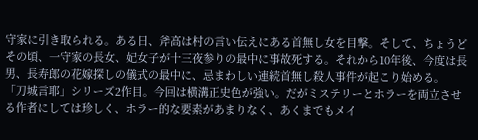守家に引き取られる。ある日、斧高は村の言い伝えにある首無し女を目撃。そして、ちょうどその頃、一守家の長女、妃女子が十三夜参りの最中に事故死する。それから10年後、今度は長男、長寿郎の花嫁探しの儀式の最中に、忌まわしい連続首無し殺人事件が起こり始める。
「刀城言耶」シリーズ2作目。今回は横溝正史色が強い。だがミステリーとホラーを両立させる作者にしては珍しく、ホラー的な要素があまりなく、あくまでもメイ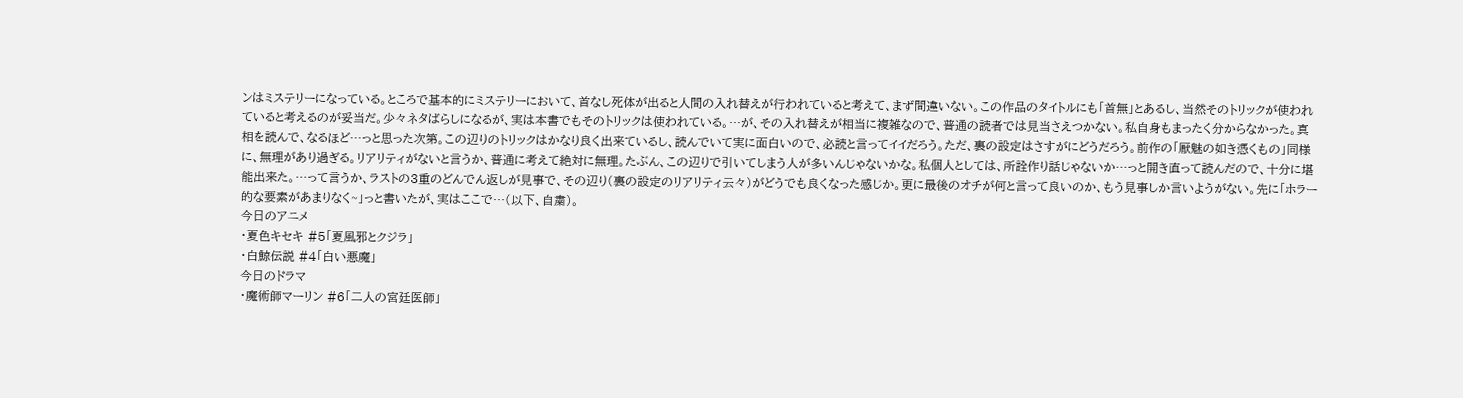ンはミステリーになっている。ところで基本的にミステリーにおいて、首なし死体が出ると人間の入れ替えが行われていると考えて、まず間違いない。この作品のタイトルにも「首無」とあるし、当然そのトリックが使われていると考えるのが妥当だ。少々ネタばらしになるが、実は本書でもそのトリックは使われている。…が、その入れ替えが相当に複雑なので、普通の読者では見当さえつかない。私自身もまったく分からなかった。真相を読んで、なるほど…っと思った次第。この辺りのトリックはかなり良く出来ているし、読んでいて実に面白いので、必読と言ってイイだろう。ただ、裏の設定はさすがにどうだろう。前作の「厭魅の如き憑くもの」同様に、無理があり過ぎる。リアリティがないと言うか、普通に考えて絶対に無理。たぶん、この辺りで引いてしまう人が多いんじゃないかな。私個人としては、所詮作り話じゃないか…っと開き直って読んだので、十分に堪能出来た。…って言うか、ラストの3重のどんでん返しが見事で、その辺り(裏の設定のリアリティ云々)がどうでも良くなった感じか。更に最後のオチが何と言って良いのか、もう見事しか言いようがない。先に「ホラー的な要素があまりなく~」っと書いたが、実はここで…(以下、自粛)。
今日のアニメ
・夏色キセキ #5「夏風邪とクジラ」
・白鯨伝説 #4「白い悪魔」
今日のドラマ
・魔術師マーリン #6「二人の宮廷医師」